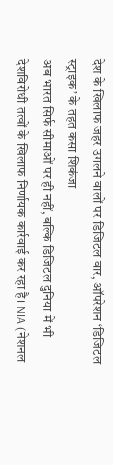देश के खिलाफ जहर उगलने वालों पर डिजिटल वार, ऑपरेशन ‘डिजिटल स्ट्राइक’ के तहत कसा शिकंजा
अब भारत सिर्फ सीमाओं पर ही नहीं, बल्कि डिजिटल दुनिया में भी देशविरोधी तत्वों के खिलाफ निर्णायक कार्रवाई कर रहा है। NIA (नेशनल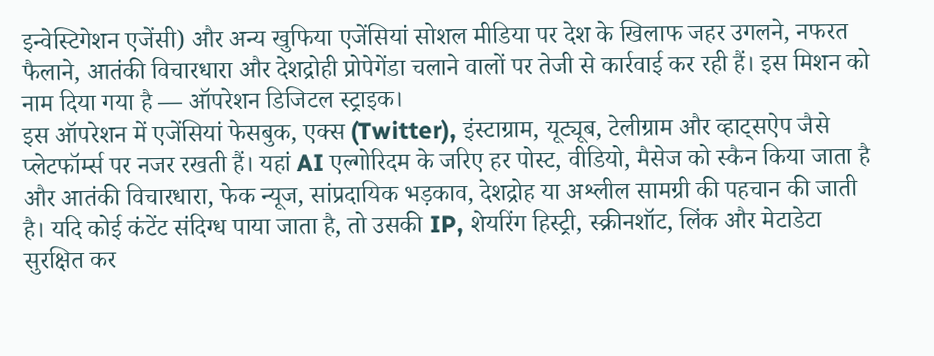इन्वेस्टिगेशन एजेंसी) और अन्य खुफिया एजेंसियां सोशल मीडिया पर देश के खिलाफ जहर उगलने, नफरत फैलाने, आतंकी विचारधारा और देशद्रोही प्रोपेगेंडा चलाने वालों पर तेजी से कार्रवाई कर रही हैं। इस मिशन को नाम दिया गया है — ऑपरेशन डिजिटल स्ट्राइक।
इस ऑपरेशन में एजेंसियां फेसबुक, एक्स (Twitter), इंस्टाग्राम, यूट्यूब, टेलीग्राम और व्हाट्सऐप जैसे प्लेटफॉर्म्स पर नजर रखती हैं। यहां AI एल्गोरिदम के जरिए हर पोस्ट, वीडियो, मैसेज को स्कैन किया जाता है और आतंकी विचारधारा, फेक न्यूज, सांप्रदायिक भड़काव, देशद्रोह या अश्लील सामग्री की पहचान की जाती है। यदि कोई कंटेंट संदिग्ध पाया जाता है, तो उसकी IP, शेयरिंग हिस्ट्री, स्क्रीनशॉट, लिंक और मेटाडेटा सुरक्षित कर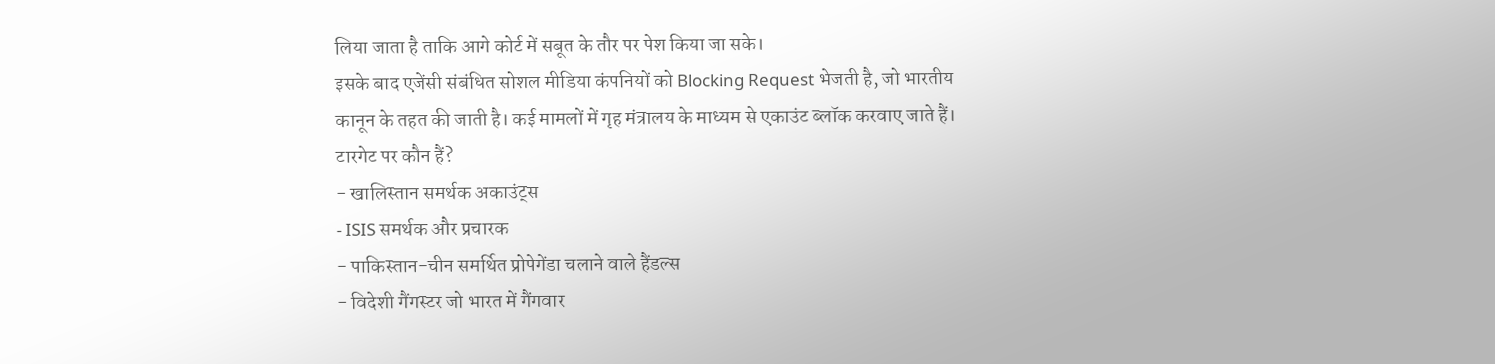लिया जाता है ताकि आगे कोर्ट में सबूत के तौर पर पेश किया जा सके।
इसके बाद एजेंसी संबंधित सोशल मीडिया कंपनियों को Blocking Request भेजती है, जो भारतीय कानून के तहत की जाती है। कई मामलों में गृह मंत्रालय के माध्यम से एकाउंट ब्लॉक करवाए जाते हैं।
टारगेट पर कौन हैं?
- खालिस्तान समर्थक अकाउंट्स
- ISIS समर्थक और प्रचारक
- पाकिस्तान-चीन समर्थित प्रोपेगेंडा चलाने वाले हैंडल्स
- विदेशी गैंगस्टर जो भारत में गैंगवार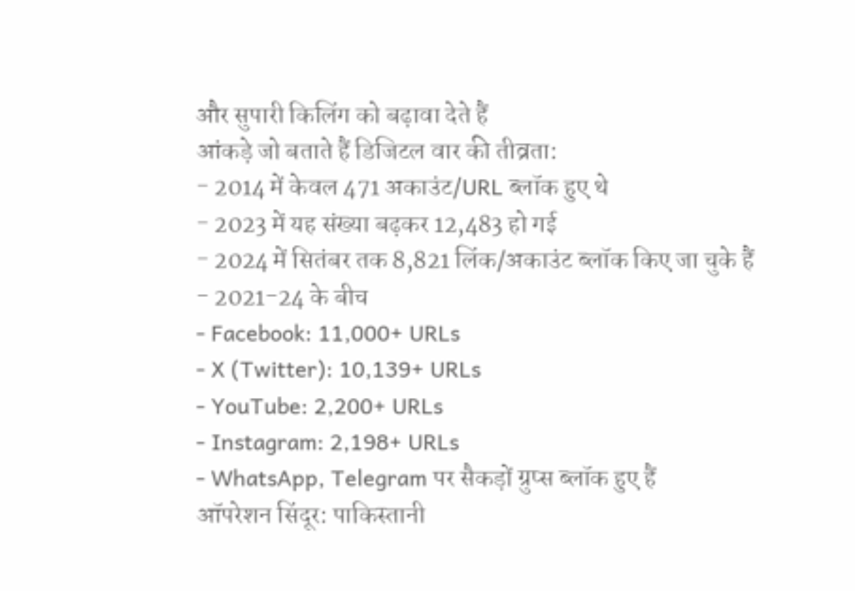और सुपारी किलिंग को बढ़ावा देते हैं
आंकड़े जो बताते हैं डिजिटल वार की तीव्रता:
- 2014 में केवल 471 अकाउंट/URL ब्लॉक हुए थे
- 2023 में यह संख्या बढ़कर 12,483 हो गई
- 2024 में सितंबर तक 8,821 लिंक/अकाउंट ब्लॉक किए जा चुके हैं
- 2021-24 के बीच
- Facebook: 11,000+ URLs
- X (Twitter): 10,139+ URLs
- YouTube: 2,200+ URLs
- Instagram: 2,198+ URLs
- WhatsApp, Telegram पर सैकड़ों ग्रुप्स ब्लॉक हुए हैं
ऑपरेशन सिंदूर: पाकिस्तानी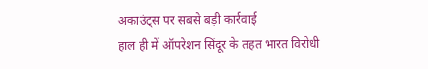अकाउंट्स पर सबसे बड़ी कार्रवाई
हाल ही में ऑपरेशन सिंदूर के तहत भारत विरोधी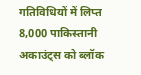गतिविधियों में लिप्त 8,000 पाकिस्तानी अकाउंट्स को ब्लॉक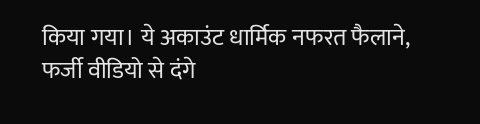किया गया। ये अकाउंट धार्मिक नफरत फैलाने, फर्जी वीडियो से दंगे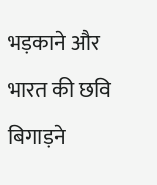भड़काने और भारत की छवि बिगाड़ने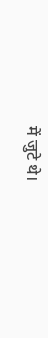में जुटे थे।